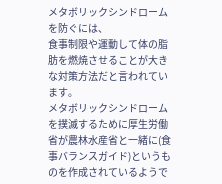メタボリックシンドロームを防ぐには、
食事制限や運動して体の脂肪を燃焼させることが大きな対策方法だと言われています。
メタボリックシンドロームを撲滅するために厚生労働省が農林水産省と一緒に(食事バランスガイド)というものを作成されているようで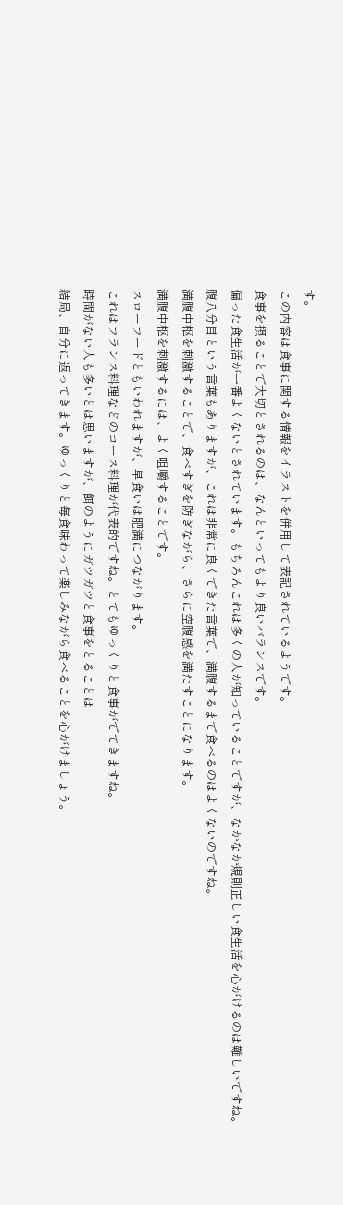す。
この内容は食事に関する情報をイラストを併用して表記されているようです。
食事を摂ることで大切とされるのは、なんといってもより良いバランスです。
偏った食生活が一番よくないとされています。もちろんこれは多くの人が知っていることですが、なかなか規則正しい食生活を心がけるのは難しいですね。
腹八分目という言葉もありますが、これは非常に良くできた言葉で、満腹するまで食べるのはよくないのですね。
満腹中枢を刺激することで、食べすぎを防ぎながら、さらに空腹感を満たすことになります。
満腹中枢を刺激するには、よく咀嚼することです。
スローフードともいわれますが、早食いは肥満につながります。
これはフランス料理などのコース料理が代表的ですね。とてもゆっくりと食事がでてきますね。
時間がない人も多いとは思いますが、餌のようにガツガツと食事をとることは
結局、自分に返ってきます。ゆっくりと毎食味わって楽しみながら食べることを心がけましょう。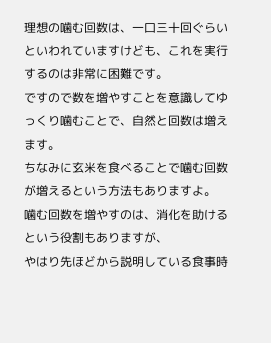理想の噛む回数は、一口三十回ぐらいといわれていますけども、これを実行するのは非常に困難です。
ですので数を増やすことを意識してゆっくり噛むことで、自然と回数は増えます。
ちなみに玄米を食べることで噛む回数が増えるという方法もありますよ。
噛む回数を増やすのは、消化を助けるという役割もありますが、
やはり先ほどから説明している食事時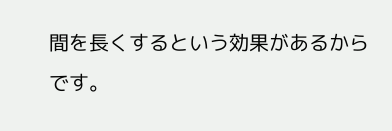間を長くするという効果があるからです。